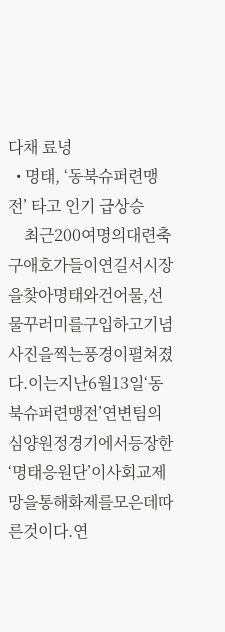다채 료녕
  • 명태, ‘동북슈퍼련맹전’ 타고 인기 급상승
    최근200여명의대련축구애호가들이연길서시장을찾아명태와건어물,선물꾸러미를구입하고기념사진을찍는풍경이펼쳐졌다.이는지난6월13일‘동북슈퍼련맹전’연변팀의심양원정경기에서등장한‘명태응원단’이사회교제망을통해화제를모은데따른것이다.연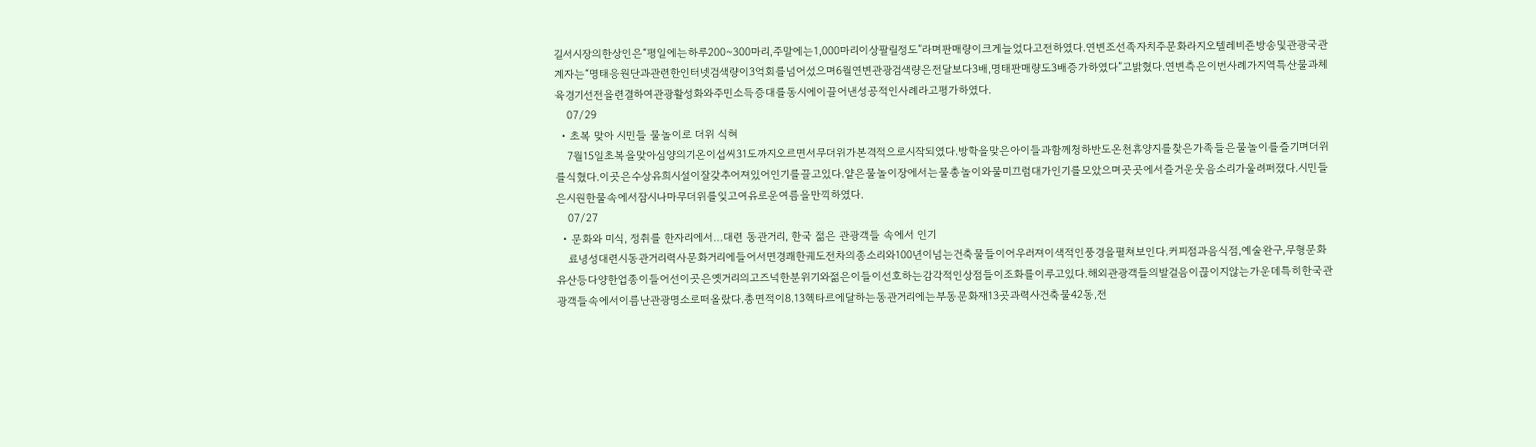길서시장의한상인은“평일에는하루200~300마리,주말에는1,000마리이상팔릴정도”라며판매량이크게늘었다고전하였다.연변조선족자치주문화라지오텔레비죤방송및관광국관계자는“명태응원단과관련한인터넷검색량이3억회를넘어섰으며6월연변관광검색량은전달보다3배,명태판매량도3배증가하였다”고밝혔다.연변측은이번사례가지역특산물과체육경기선전을련결하여관광활성화와주민소득증대를동시에이끌어낸성공적인사례라고평가하였다.
    07/29
  • 초복 맞아 시민들 물놀이로 더위 식혀
    7월15일초복을맞아심양의기온이섭씨31도까지오르면서무더위가본격적으로시작되였다.방학을맞은아이들과함께청하반도온천휴양지를찾은가족들은물놀이를즐기며더위를식혔다.이곳은수상유희시설이잘갖추어져있어인기를끌고있다.얕은물놀이장에서는물총놀이와물미끄럼대가인기를모았으며곳곳에서즐거운웃음소리가울려퍼졌다.시민들은시원한물속에서잠시나마무더위를잊고여유로운여름을만끽하였다.
    07/27
  • 문화와 미식, 정취를 한자리에서…대련 동관거리, 한국 젊은 관광객들 속에서 인기
    료녕성대련시동관거리력사문화거리에들어서면경쾌한궤도전차의종소리와100년이넘는건축물들이어우러져이색적인풍경을펼쳐보인다.커피점과음식점,예술완구,무형문화유산등다양한업종이들어선이곳은옛거리의고즈넉한분위기와젊은이들이선호하는감각적인상점들이조화를이루고있다.해외관광객들의발걸음이끊이지않는가운데특히한국관광객들속에서이름난관광명소로떠올랐다.총면적이8.13헥타르에달하는동관거리에는부동문화재13곳과력사건축물42동,전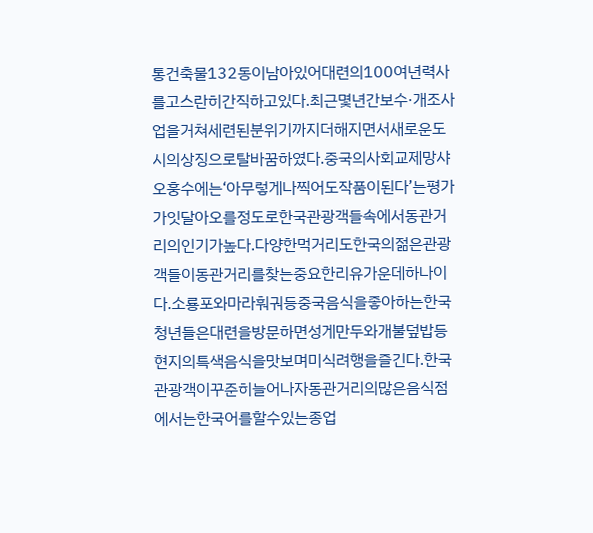통건축물132동이남아있어대련의100여년력사를고스란히간직하고있다.최근몇년간보수·개조사업을거쳐세련된분위기까지더해지면서새로운도시의상징으로탈바꿈하였다.중국의사회교제망샤오훙수에는‘아무렇게나찍어도작품이된다’는평가가잇달아오를정도로한국관광객들속에서동관거리의인기가높다.다양한먹거리도한국의젊은관광객들이동관거리를찾는중요한리유가운데하나이다.소룡포와마라훠궈등중국음식을좋아하는한국청년들은대련을방문하면성게만두와개불덮밥등현지의특색음식을맛보며미식려행을즐긴다.한국관광객이꾸준히늘어나자동관거리의많은음식점에서는한국어를할수있는종업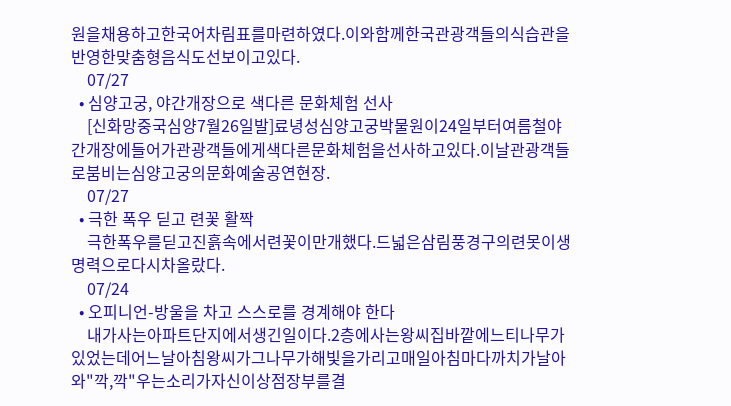원을채용하고한국어차림표를마련하였다.이와함께한국관광객들의식습관을반영한맞춤형음식도선보이고있다.
    07/27
  • 심양고궁, 야간개장으로 색다른 문화체험 선사
    [신화망중국심양7월26일발]료녕성심양고궁박물원이24일부터여름철야간개장에들어가관광객들에게색다른문화체험을선사하고있다.이날관광객들로붐비는심양고궁의문화예술공연현장.
    07/27
  • 극한 폭우 딛고 련꽃 활짝
    극한폭우를딛고진흙속에서련꽃이만개했다.드넓은삼림풍경구의련못이생명력으로다시차올랐다.
    07/24
  • 오피니언-방울을 차고 스스로를 경계해야 한다
    내가사는아파트단지에서생긴일이다.2층에사는왕씨집바깥에느티나무가있었는데어느날아침왕씨가그나무가해빛을가리고매일아침마다까치가날아와"깍,깍"우는소리가자신이상점장부를결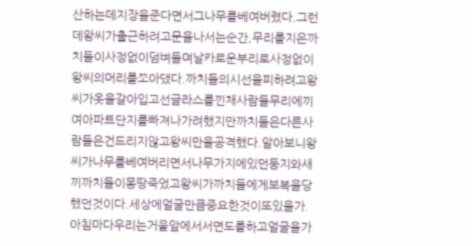산하는데지장을준다면서그나무를베여버렸다.그런데왕씨가출근하려고문을나서는순간,무리를지은까치들이사정없이덤벼들며날카로운부리로사정없이왕씨의머리를쪼아댔다.까치들의시선을피하려고왕씨가옷을갈아입고선글라스를낀채사람들무리에끼여아파트단지를빠져나가려했지만까치들은다른사람들은건드리지않고왕씨만을공격했다.알아보니왕씨가나무를베여버리면서나무가지에있던둥지와새끼까치들이몽땅죽었고왕씨가까치들에게보복을당했던것이다.세상에얼굴만큼중요한것이또있을가.아침마다우리는거울앞에서서면도를하고얼굴을가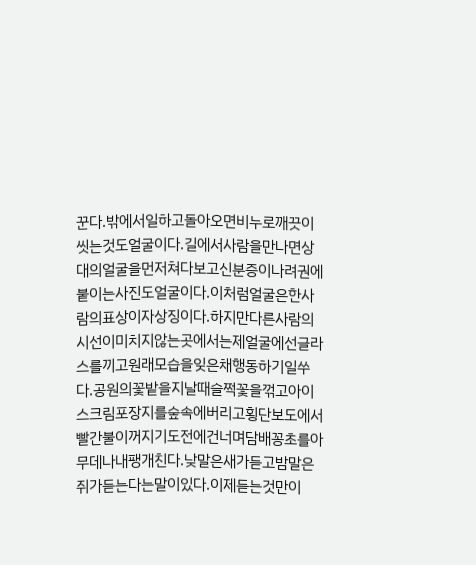꾼다.밖에서일하고돌아오면비누로깨끗이씻는것도얼굴이다.길에서사람을만나면상대의얼굴을먼저쳐다보고신분증이나려권에붙이는사진도얼굴이다.이처럼얼굴은한사람의표상이자상징이다.하지만다른사람의시선이미치지않는곳에서는제얼굴에선글라스를끼고원래모습을잊은채행동하기일쑤다.공원의꽃밭을지날때슬쩍꽃을꺾고아이스크림포장지를숲속에버리고횡단보도에서빨간불이꺼지기도전에건너며담배꽁초를아무데나내팽개친다.낮말은새가듣고밤말은쥐가듣는다는말이있다.이제듣는것만이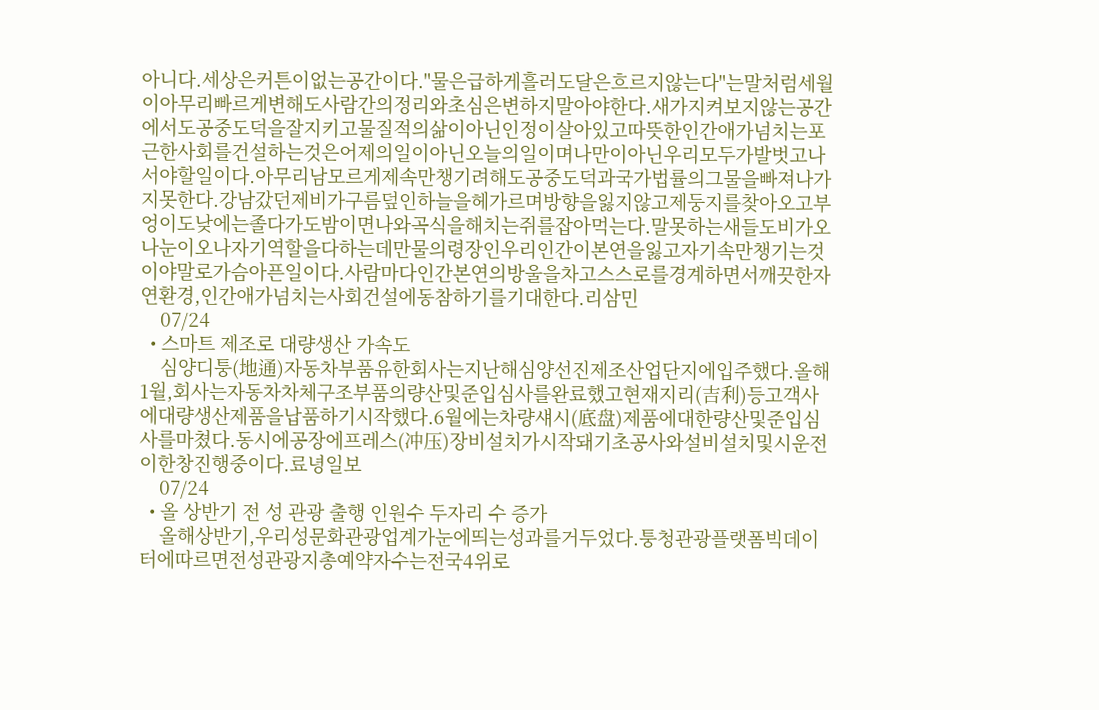아니다.세상은커튼이없는공간이다."물은급하게흘러도달은흐르지않는다"는말처럼세월이아무리빠르게변해도사람간의정리와초심은변하지말아야한다.새가지켜보지않는공간에서도공중도덕을잘지키고물질적의삶이아닌인정이살아있고따뜻한인간애가넘치는포근한사회를건설하는것은어제의일이아닌오늘의일이며나만이아닌우리모두가발벗고나서야할일이다.아무리남모르게제속만챙기려해도공중도덕과국가법률의그물을빠져나가지못한다.강남갔던제비가구름덮인하늘을헤가르며방향을잃지않고제둥지를찾아오고부엉이도낮에는졸다가도밤이면나와곡식을해치는쥐를잡아먹는다.말못하는새들도비가오나눈이오나자기역할을다하는데만물의령장인우리인간이본연을잃고자기속만챙기는것이야말로가슴아픈일이다.사람마다인간본연의방울을차고스스로를경계하면서깨끗한자연환경,인간애가넘치는사회건설에동참하기를기대한다.리삼민
    07/24
  • 스마트 제조로 대량생산 가속도
    심양디퉁(地通)자동차부품유한회사는지난해심양선진제조산업단지에입주했다.올해1월,회사는자동차차체구조부품의량산및준입심사를완료했고현재지리(吉利)등고객사에대량생산제품을납품하기시작했다.6월에는차량섀시(底盘)제품에대한량산및준입심사를마쳤다.동시에공장에프레스(冲压)장비설치가시작돼기초공사와설비설치및시운전이한창진행중이다.료녕일보
    07/24
  • 올 상반기 전 성 관광 출행 인원수 두자리 수 증가
    올해상반기,우리성문화관광업계가눈에띄는성과를거두었다.퉁청관광플랫폼빅데이터에따르면전성관광지총예약자수는전국4위로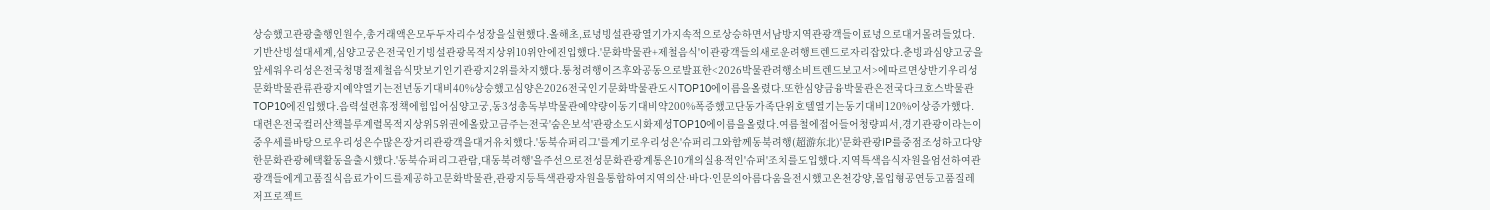상승했고관광출행인원수,총거래액은모두두자리수성장을실현했다.올해초,료녕빙설관광열기가지속적으로상승하면서남방지역관광객들이료녕으로대거몰려들었다.기반산빙설대세계,심양고궁은전국인기빙설관광목적지상위10위안에진입했다.'문화박물관+제철음식'이관광객들의새로운려행트렌드로자리잡았다.춘빙과심양고궁을앞세워우리성은전국청명절제철음식맛보기인기관광지2위를차지했다.퉁청려행이즈후와공동으로발표한<2026박물관려행소비트렌드보고서>에따르면상반기우리성문화박물관류관광지예약열기는전년동기대비40%상승했고심양은2026전국인기문화박물관도시TOP10에이름을올렸다.또한심양금융박물관은전국다크호스박물관TOP10에진입했다.음력설련휴정책에힘입어심양고궁,동3성총독부박물관예약량이동기대비약200%폭증했고단동가족단위호텔열기는동기대비120%이상증가했다.대련은전국컬러산책블루계렬목적지상위5위권에올랐고금주는전국'숨은보석'관광소도시화제성TOP10에이름을올렸다.여름철에접어들어청량피서,경기관광이라는이중우세를바탕으로우리성은수많은장거리관광객을대거유치했다.'동북슈퍼리그'를계기로우리성은'슈퍼리그와함께동북려행(超游东北)'문화관광IP를중점조성하고다양한문화관광혜택활동을출시했다.'동북슈퍼리그관람,대동북려행'을주선으로전성문화관광계통은10개의실용적인'슈퍼'조치를도입했다.지역특색음식자원을엄선하여관광객들에게고품질식음료가이드를제공하고문화박물관,관광지등특색관광자원을통합하여지역의산·바다·인문의아름다움을전시했고온천강양,몰입형공연등고품질레저프로젝트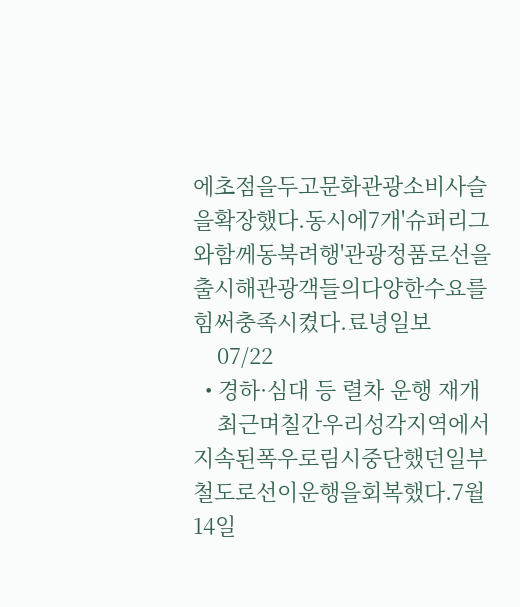에초점을두고문화관광소비사슬을확장했다.동시에7개'슈퍼리그와함께동북려행'관광정품로선을출시해관광객들의다양한수요를힘써충족시켰다.료녕일보
    07/22
  • 경하·심대 등 렬차 운행 재개
    최근며칠간우리성각지역에서지속된폭우로림시중단했던일부철도로선이운행을회복했다.7월14일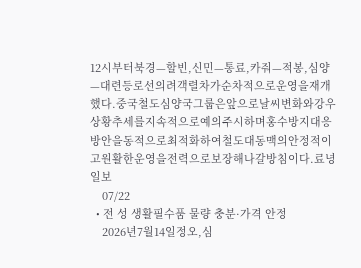12시부터북경—할빈,신민—통료,카줘—적봉,심양—대련등로선의려객렬차가순차적으로운영을재개했다.중국철도심양국그룹은앞으로날씨변화와강우상황추세를지속적으로예의주시하며홍수방지대응방안을동적으로최적화하여철도대동맥의안정적이고원활한운영을전력으로보장해나갈방침이다.료녕일보
    07/22
  • 전 성 생활필수품 물량 충분·가격 안정
    2026년7월14일정오,심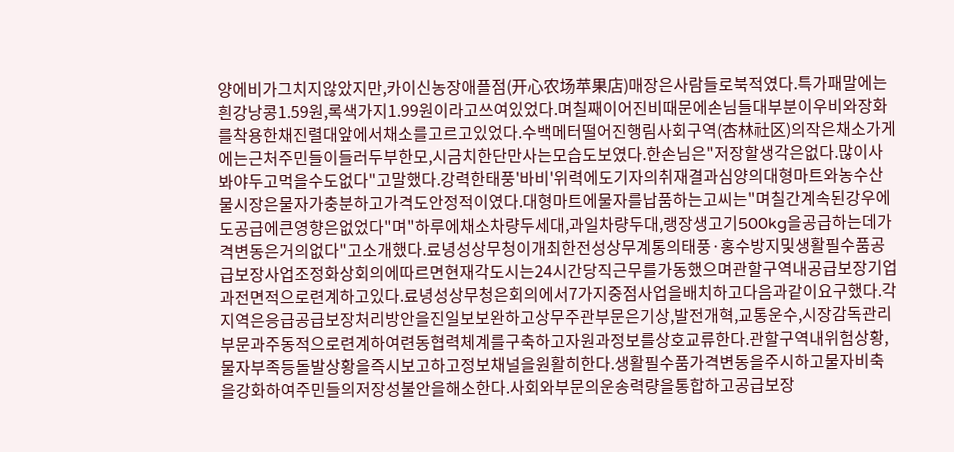양에비가그치지않았지만,카이신농장애플점(开心农场苹果店)매장은사람들로북적였다.특가패말에는흰강낭콩1.59원,록색가지1.99원이라고쓰여있었다.며칠째이어진비때문에손님들대부분이우비와장화를착용한채진렬대앞에서채소를고르고있었다.수백메터떨어진행림사회구역(杏林社区)의작은채소가게에는근처주민들이들러두부한모,시금치한단만사는모습도보였다.한손님은"저장할생각은없다.많이사봐야두고먹을수도없다"고말했다.강력한태풍'바비'위력에도기자의취재결과심양의대형마트와농수산물시장은물자가충분하고가격도안정적이였다.대형마트에물자를납품하는고씨는"며칠간계속된강우에도공급에큰영향은없었다"며"하루에채소차량두세대,과일차량두대,랭장생고기500kg을공급하는데가격변동은거의없다"고소개했다.료녕성상무청이개최한전성상무계통의태풍·홍수방지및생활필수품공급보장사업조정화상회의에따르면현재각도시는24시간당직근무를가동했으며관할구역내공급보장기업과전면적으로련계하고있다.료녕성상무청은회의에서7가지중점사업을배치하고다음과같이요구했다.각지역은응급공급보장처리방안을진일보보완하고상무주관부문은기상,발전개혁,교통운수,시장감독관리부문과주동적으로련계하여련동협력체계를구축하고자원과정보를상호교류한다.관할구역내위험상황,물자부족등돌발상황을즉시보고하고정보채널을원활히한다.생활필수품가격변동을주시하고물자비축을강화하여주민들의저장성불안을해소한다.사회와부문의운송력량을통합하고공급보장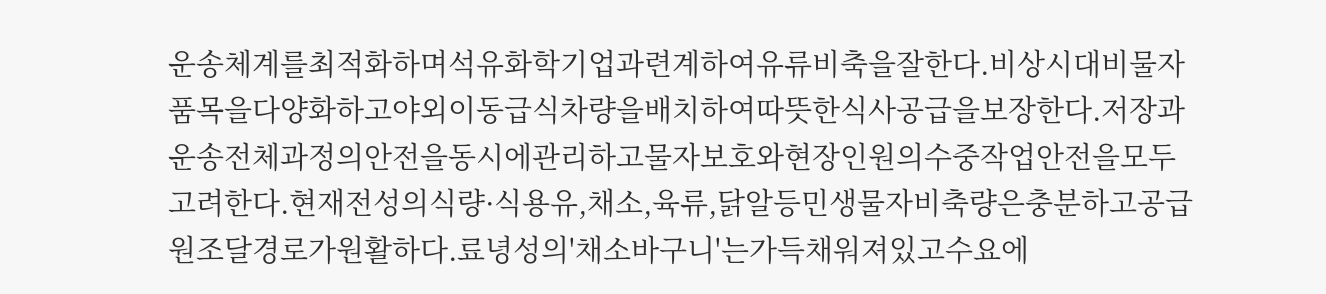운송체계를최적화하며석유화학기업과련계하여유류비축을잘한다.비상시대비물자품목을다양화하고야외이동급식차량을배치하여따뜻한식사공급을보장한다.저장과운송전체과정의안전을동시에관리하고물자보호와현장인원의수중작업안전을모두고려한다.현재전성의식량·식용유,채소,육류,닭알등민생물자비축량은충분하고공급원조달경로가원활하다.료녕성의'채소바구니'는가득채워져있고수요에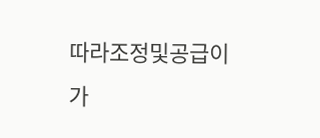따라조정및공급이가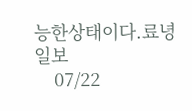능한상태이다.료녕일보
    07/22